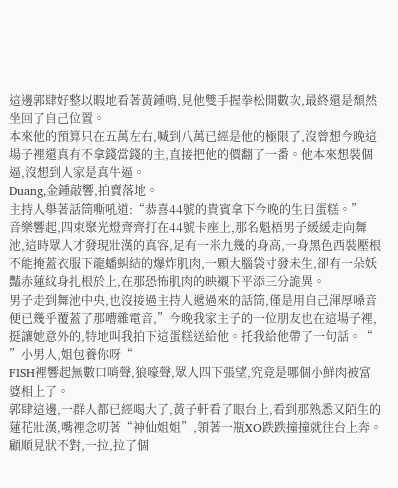這邊郭肆好整以暇地看著黃鍾鳴,見他雙手握拳松開數次,最終還是頹然坐回了自己位置。
本來他的預算只在五萬左右,喊到八萬已經是他的極限了,沒曾想今晚這場子裡還真有不拿錢當錢的主,直接把他的價翻了一番。他本來想裝個逼,沒想到人家是真牛逼。
Duang,金鍾敲響,拍賣落地。
主持人舉著話筒嘶吼道:“恭喜44號的貴賓拿下今晚的生日蛋糕。”
音樂響起,四束聚光燈齊齊打在44號卡座上,那名魁梧男子緩緩走向舞池,這時眾人才發現壯漢的真容,足有一米九幾的身高,一身黑色西裝壓根不能掩蓋衣服下龍蟠虯結的爆炸肌肉,一顆大腦袋寸發未生,卻有一朵妖豔赤蓮紋身扎根於上,在那恐怖肌肉的映襯下平添三分詭異。
男子走到舞池中央,也沒接過主持人遞過來的話筒,僅是用自己渾厚嗓音便已幾乎覆蓋了那嘈雜電音,”今晚我家主子的一位朋友也在這場子裡,挺讓她意外的,特地叫我拍下這蛋糕送給他。托我給他帶了一句話。“
”小男人,姐包養你呀“
FISH裡響起無數口哨聲,狼嚎聲,眾人四下張望,究竟是哪個小鮮肉被富婆相上了。
郭肆這邊,一群人都已經喝大了,黃子軒看了眼台上,看到那熟悉又陌生的蓮花壯漢,嘴裡念叨著“神仙姐姐”,領著一瓶XO跌跌撞撞就往台上奔。
顧順見狀不對,一拉,拉了個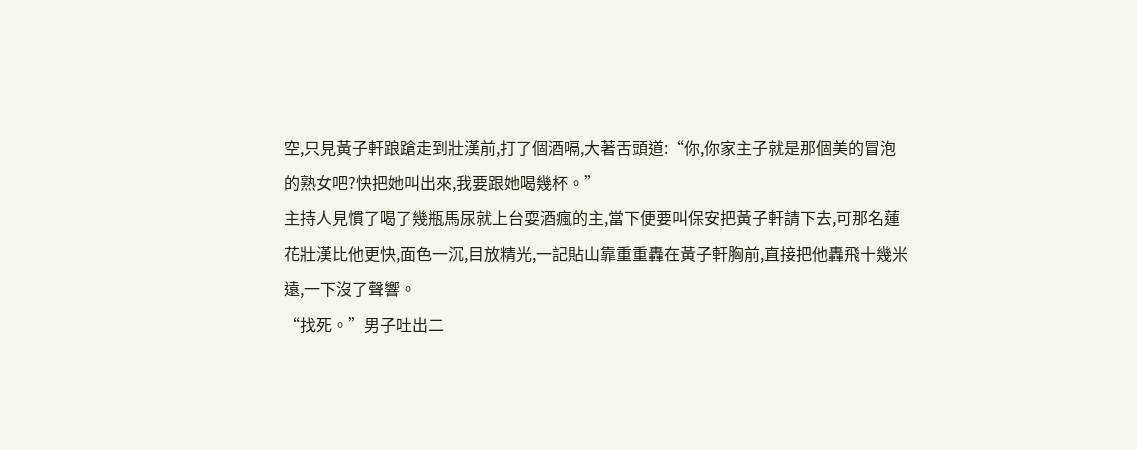空,只見黃子軒踉蹌走到壯漢前,打了個酒嗝,大著舌頭道:“你,你家主子就是那個美的冒泡的熟女吧?快把她叫出來,我要跟她喝幾杯。”
主持人見慣了喝了幾瓶馬尿就上台耍酒瘋的主,當下便要叫保安把黃子軒請下去,可那名蓮花壯漢比他更快,面色一沉,目放精光,一記貼山靠重重轟在黃子軒胸前,直接把他轟飛十幾米遠,一下沒了聲響。
“找死。”男子吐出二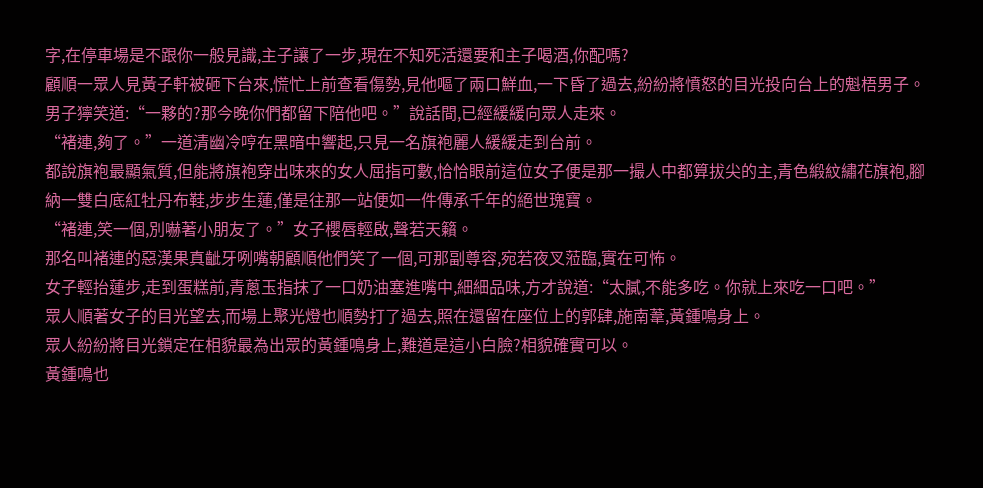字,在停車場是不跟你一般見識,主子讓了一步,現在不知死活還要和主子喝酒,你配嗎?
顧順一眾人見黃子軒被砸下台來,慌忙上前查看傷勢,見他嘔了兩口鮮血,一下昏了過去,紛紛將憤怒的目光投向台上的魁梧男子。
男子獰笑道:“一夥的?那今晚你們都留下陪他吧。”說話間,已經緩緩向眾人走來。
“褚連,夠了。”一道清幽冷哼在黑暗中響起,只見一名旗袍麗人緩緩走到台前。
都說旗袍最顯氣質,但能將旗袍穿出味來的女人屈指可數,恰恰眼前這位女子便是那一撮人中都算拔尖的主,青色緞紋繡花旗袍,腳納一雙白底紅牡丹布鞋,步步生蓮,僅是往那一站便如一件傳承千年的絕世瑰寶。
“褚連,笑一個,別嚇著小朋友了。”女子櫻唇輕啟,聲若天籟。
那名叫褚連的惡漢果真齜牙咧嘴朝顧順他們笑了一個,可那副尊容,宛若夜叉蒞臨,實在可怖。
女子輕抬蓮步,走到蛋糕前,青蔥玉指抹了一口奶油塞進嘴中,細細品味,方才說道:“太膩,不能多吃。你就上來吃一口吧。”
眾人順著女子的目光望去,而場上聚光燈也順勢打了過去,照在還留在座位上的郭肆,施南葦,黃鍾鳴身上。
眾人紛紛將目光鎖定在相貌最為出眾的黃鍾鳴身上,難道是這小白臉?相貌確實可以。
黃鍾鳴也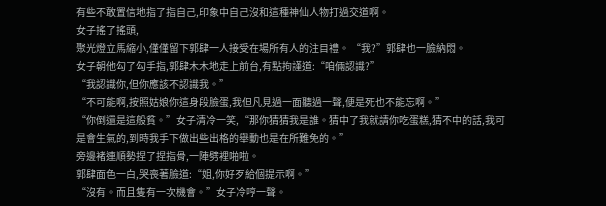有些不敢置信地指了指自己,印象中自己沒和這種神仙人物打過交道啊。
女子搖了搖頭,
聚光燈立馬縮小,僅僅留下郭肆一人接受在場所有人的注目禮。 “我?”郭肆也一臉納悶。
女子朝他勾了勾手指,郭肆木木地走上前台,有點拘謹道:“咱倆認識?”
“我認識你,但你應該不認識我。”
“不可能啊,按照姑娘你這身段臉蛋,我但凡見過一面聽過一聲,便是死也不能忘啊。”
“你倒還是這般貧。”女子清冷一笑,“那你猜猜我是誰。猜中了我就請你吃蛋糕,猜不中的話,我可是會生氣的,到時我手下做出些出格的舉動也是在所難免的。”
旁邊褚連順勢捏了捏指骨,一陣劈裡啪啦。
郭肆面色一白,哭喪著臉道:“姐,你好歹給個提示啊。”
“沒有。而且隻有一次機會。”女子冷哼一聲。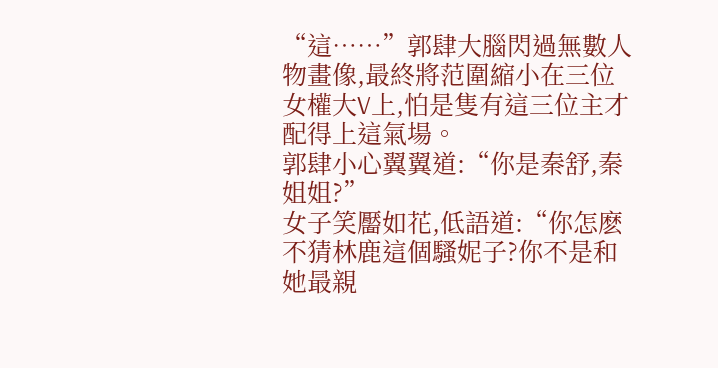“這……”郭肆大腦閃過無數人物畫像,最終將范圍縮小在三位女權大V上,怕是隻有這三位主才配得上這氣場。
郭肆小心翼翼道:“你是秦舒,秦姐姐?”
女子笑靨如花,低語道:“你怎麽不猜林鹿這個騷妮子?你不是和她最親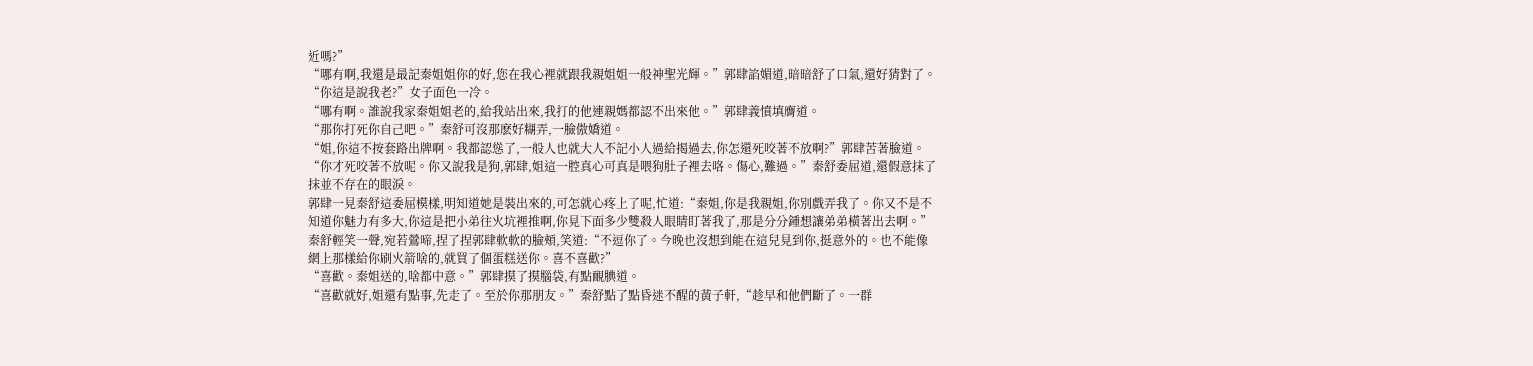近嗎?”
“哪有啊,我還是最記秦姐姐你的好,您在我心裡就跟我親姐姐一般神聖光輝。”郭肆諂媚道,暗暗舒了口氣,還好猜對了。
“你這是說我老?”女子面色一冷。
“哪有啊。誰說我家秦姐姐老的,給我站出來,我打的他連親媽都認不出來他。”郭肆義憤填膺道。
“那你打死你自己吧。”秦舒可沒那麽好糊弄,一臉傲嬌道。
“姐,你這不按套路出牌啊。我都認慫了,一般人也就大人不記小人過給揭過去,你怎還死咬著不放啊?”郭肆苦著臉道。
“你才死咬著不放呢。你又說我是狗,郭肆,姐這一腔真心可真是喂狗肚子裡去咯。傷心,難過。”秦舒委屈道,還假意抹了抹並不存在的眼淚。
郭肆一見秦舒這委屈模樣,明知道她是裝出來的,可怎就心疼上了呢,忙道:“秦姐,你是我親姐,你別戲弄我了。你又不是不知道你魅力有多大,你這是把小弟往火坑裡推啊,你見下面多少雙殺人眼睛盯著我了,那是分分鍾想讓弟弟橫著出去啊。”
秦舒輕笑一聲,宛若鶯啼,捏了捏郭肆軟軟的臉頰,笑道:“不逗你了。今晚也沒想到能在這兒見到你,挺意外的。也不能像網上那樣給你刷火箭啥的,就買了個蛋糕送你。喜不喜歡?”
“喜歡。秦姐送的,啥都中意。”郭肆摸了摸腦袋,有點靦腆道。
“喜歡就好,姐還有點事,先走了。至於你那朋友。”秦舒點了點昏迷不醒的黃子軒,“趁早和他們斷了。一群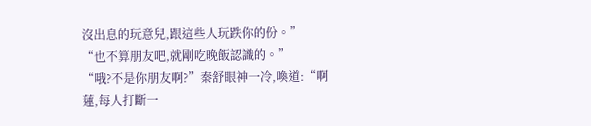沒出息的玩意兒,跟這些人玩跌你的份。”
“也不算朋友吧,就剛吃晚飯認識的。”
“哦?不是你朋友啊?”秦舒眼神一冷,喚道:“啊蓮,每人打斷一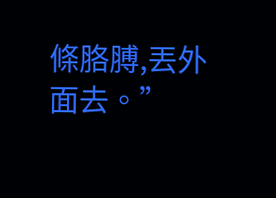條胳膊,丟外面去。”